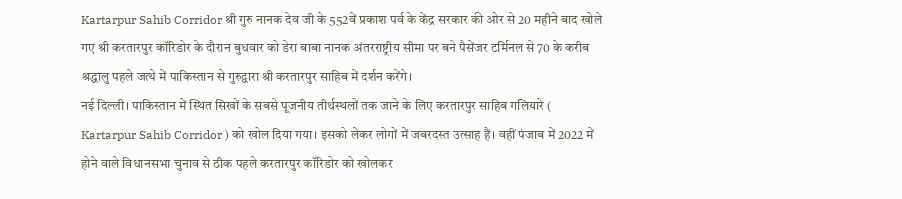Kartarpur Sahib Corridor श्री गुरु नानक देव जी के 552वें प्रकाश पर्व के केंद्र सरकार की ओर से 20 महीने बाद खोले गए श्री करतारपुर कॉरिडोर के दौरान बुधवार को डेरा बाबा नानक अंतरराष्ट्रीय सीमा पर बने पैसेंजर टर्मिनल से 70 के करीब श्रद्धालु पहले जत्थे में पाकिस्तान से गुरुद्वारा श्री करतारपुर साहिब में दर्शन करेंगे।
नई दिल्ली। पाकिस्तान में स्थित सिखों के सबसे पूजनीय तीर्थस्थलों तक जाने के लिए करतारपुर साहिब गलियारे ( Kartarpur Sahib Corridor ) को खोल दिया गया। इसको लेकर लोगों में जबरदस्त उत्साह हैं। वहीं पंजाब में 2022 में होने वाले विधानसभा चुनाव से ठीक पहले करतारपुर कॉरिडोर को खोलकर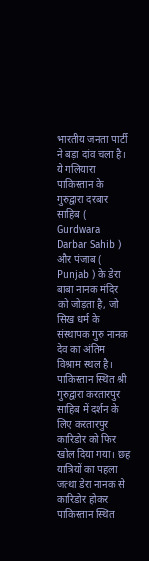भारतीय जनता पार्टी ने बड़ा दांव चला है।
ये गलियारा पाकिस्तान के गुरुद्वारा दरबार साहिब ( Gurdwara Darbar Sahib ) और पंजाब ( Punjab ) के डेरा बाबा नानक मंदिर को जोड़ता है, जो सिख धर्म के संस्थापक गुरु नानक देव का अंतिम विश्राम स्थल है।
पाकिस्तान स्थित श्री गुरुद्वारा करतारपुर साहिब में दर्शन के लिए करतारपुर कारिडोर को फिर खोल दिया गया। छह यात्रियों का पहला जत्था डेरा नानक से कारिडोर होकर पाकिस्तान स्थित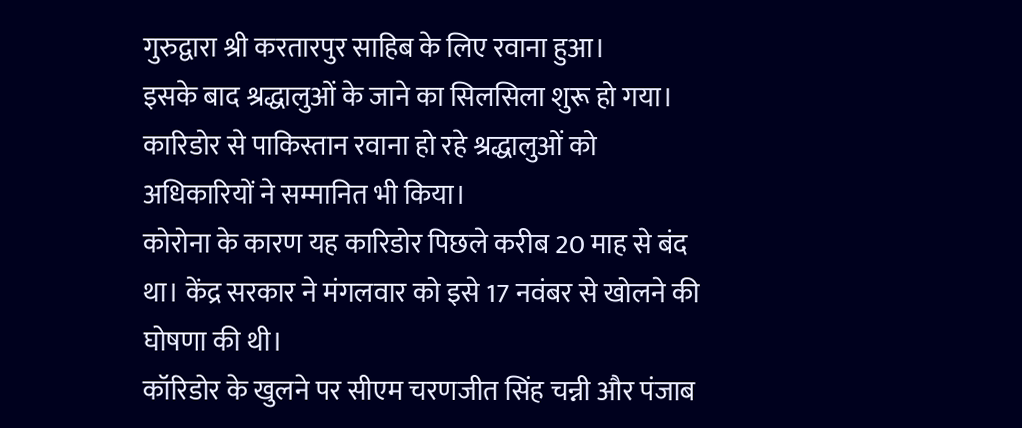गुरुद्वारा श्री करतारपुर साहिब के लिए रवाना हुआ।
इसके बाद श्रद्धालुओं के जाने का सिलसिला शुरू हो गया। कारिडोर से पाकिस्तान रवाना हो रहे श्रद्धालुओं को अधिकारियों ने सम्मानित भी किया।
कोरोना के कारण यह कारिडोर पिछले करीब 20 माह से बंद था। केंद्र सरकार ने मंगलवार को इसे 17 नवंबर से खोलने की घोषणा की थी।
कॉरिडोर के खुलने पर सीएम चरणजीत सिंह चन्नी और पंजाब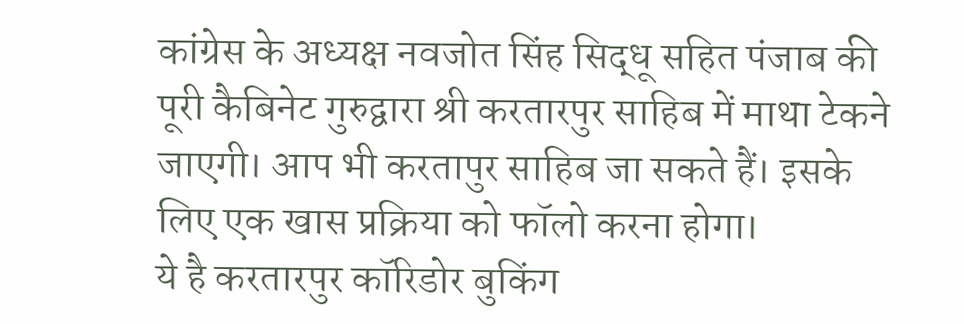कांग्रेस के अध्यक्ष नवजोत सिंह सिद्धू सहित पंजाब की पूरी कैबिनेट गुरुद्वारा श्री करतारपुर साहिब में माथा टेकने जाएगी। आप भी करतापुर साहिब जा सकते हैं। इसके लिए एक खास प्रक्रिया को फॉलो करना होगा।
ये है करतारपुर कॉरिडोर बुकिंग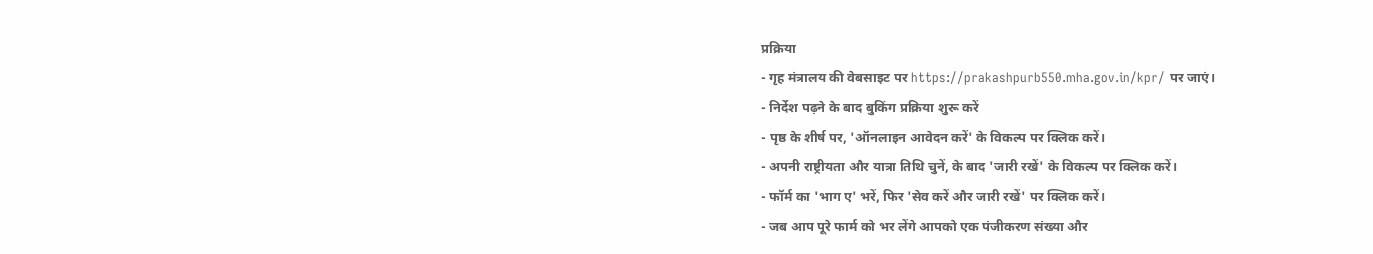प्रक्रिया
- गृह मंत्रालय की वेबसाइट पर https://prakashpurb550.mha.gov.in/kpr/ पर जाएं।
- निर्देश पढ़ने के बाद बुकिंग प्रक्रिया शुरू करें
- पृष्ठ के शीर्ष पर, 'ऑनलाइन आवेदन करें' के विकल्प पर क्लिक करें।
- अपनी राष्ट्रीयता और यात्रा तिथि चुनें, के बाद 'जारी रखें' के विकल्प पर क्लिक करें।
- फॉर्म का 'भाग ए' भरें, फिर 'सेव करें और जारी रखें' पर क्लिक करें।
- जब आप पूरे फार्म को भर लेंगे आपको एक पंजीकरण संख्या और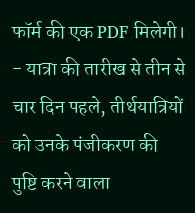फॉर्म की एक PDF मिलेगी।
- यात्रा की तारीख से तीन से चार दिन पहले, तीर्थयात्रियों को उनके पंजीकरण की पुष्टि करने वाला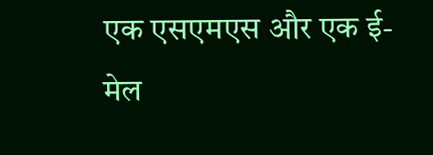एक एसएमएस और एक ई-मेल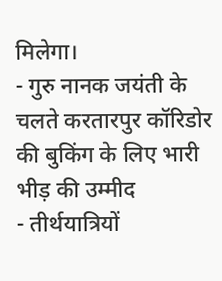मिलेगा।
- गुरु नानक जयंती के चलते करतारपुर कॉरिडोर की बुकिंग के लिए भारी भीड़ की उम्मीद
- तीर्थयात्रियों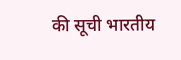की सूची भारतीय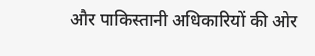और पाकिस्तानी अधिकारियों की ओर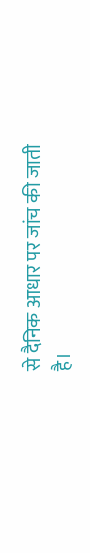से दैनिक आधार पर जांच की जाती है।